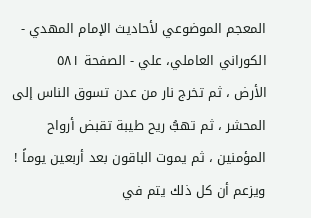المعجم الموضوعي لأحاديث الإمام المهدي - الكوراني العاملي، علي - الصفحة ٥٨١
الأرض ، ثم تخرج نار من عدن تسوق الناس إلى المحشر ، ثم تهبُّ ريح طيبة تقبض أرواح المؤمنين ، ثم يموت الباقون بعد أربعين يوماً !
ويزعم أن كل ذلك يتم في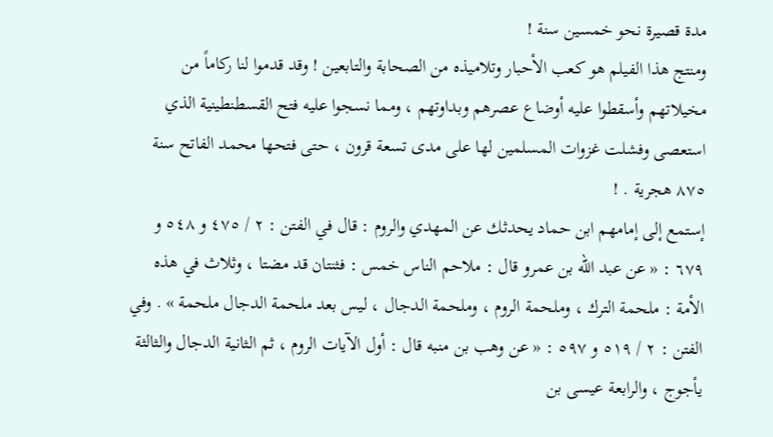مدة قصيرة نحو خمسين سنة !
ومنتج هذا الفيلم هو كعب الأحبار وتلاميذه من الصحابة والتابعين ! وقد قدموا لنا ركاماً من مخيلاتهم وأسقطوا عليه أوضاع عصرهم وبداوتهم ، ومما نسجوا عليه فتح القسطنطينية الذي استعصى وفشلت غزوات المسلمين لها على مدى تسعة قرون ، حتى فتحها محمد الفاتح سنة ٨٧٥ هجرية . !
إستمع إلى إمامهم ابن حماد يحدثك عن المهدي والروم : قال في الفتن : ٢ / ٤٧٥ و ٥٤٨ و ٦٧٩ : « عن عبد الله بن عمرو قال : ملاحم الناس خمس : فثنتان قد مضتا ، وثلاث في هذه الأمة : ملحمة الترك ، وملحمة الروم ، وملحمة الدجال ، ليس بعد ملحمة الدجال ملحمة » . وفي الفتن : ٢ / ٥١٩ و ٥٩٧ : « عن وهب بن منبه قال : أول الآيات الروم ، ثم الثانية الدجال والثالثة يأجوج ، والرابعة عيسى بن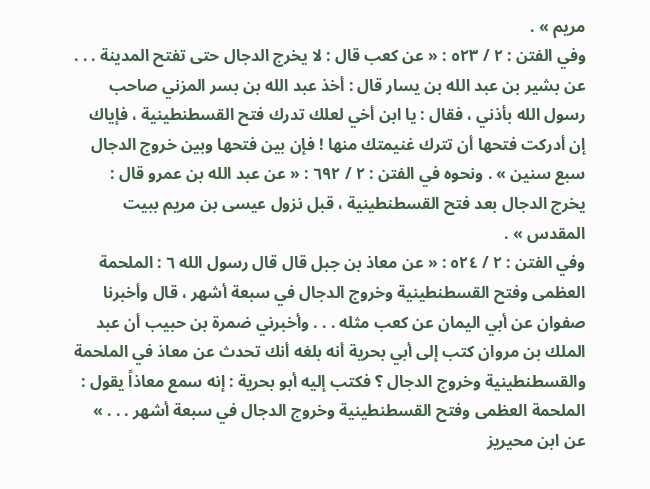مريم » .
وفي الفتن : ٢ / ٥٢٣ : « عن كعب قال : لا يخرج الدجال حتى تفتح المدينة . . . عن بشير بن عبد الله بن يسار قال : أخذ عبد الله بن بسر المزني صاحب رسول الله بأذني ، فقال : يا ابن أخي لعلك تدرك فتح القسطنطينية ، فإياك إن أدركت فتحها أن تترك غنيمتك منها ! فإن بين فتحها وبين خروج الدجال سبع سنين » . ونحوه في الفتن : ٢ / ٦٩٢ : « عن عبد الله بن عمرو قال : يخرج الدجال بعد فتح القسطنطينية ، قبل نزول عيسى بن مريم ببيت المقدس » .
وفي الفتن : ٢ / ٥٢٤ : « عن معاذ بن جبل قال قال رسول الله ٦ : الملحمة العظمى وفتح القسطنطينية وخروج الدجال في سبعة أشهر ، قال وأخبرنا صفوان عن أبي اليمان عن كعب مثله . . . وأخبرني ضمرة بن حبيب أن عبد الملك بن مروان كتب إلى أبي بحرية أنه بلغه أنك تحدث عن معاذ في الملحمة والقسطنطينية وخروج الدجال ؟ فكتب إليه أبو بحرية : إنه سمع معاذاً يقول : الملحمة العظمى وفتح القسطنطينية وخروج الدجال في سبعة أشهر . . . »
عن ابن محيريز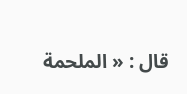قال : « الملحمة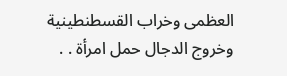العظمى وخراب القسطنطينية وخروج الدجال حمل امرأة . .